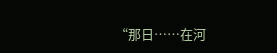“那日……在河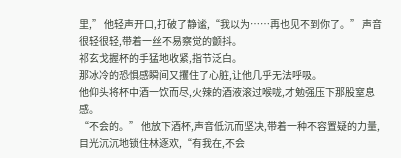里,” 他轻声开口,打破了静谧,“我以为……再也见不到你了。” 声音很轻很轻,带着一丝不易察觉的颤抖。
祁玄戈握杯的手猛地收紧,指节泛白。
那冰冷的恐惧感瞬间又攫住了心脏,让他几乎无法呼吸。
他仰头将杯中酒一饮而尽,火辣的酒液滚过喉咙,才勉强压下那股窒息感。
“不会的。” 他放下酒杯,声音低沉而坚决,带着一种不容置疑的力量,目光沉沉地锁住林逐欢,“有我在,不会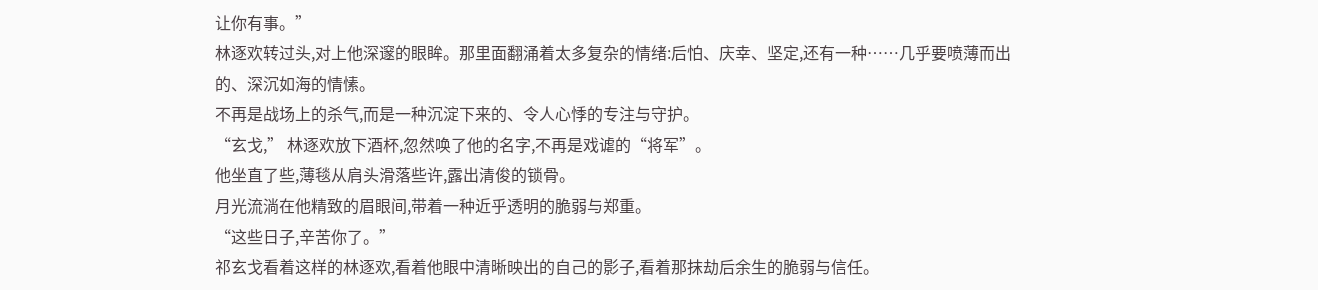让你有事。”
林逐欢转过头,对上他深邃的眼眸。那里面翻涌着太多复杂的情绪:后怕、庆幸、坚定,还有一种……几乎要喷薄而出的、深沉如海的情愫。
不再是战场上的杀气,而是一种沉淀下来的、令人心悸的专注与守护。
“玄戈,” 林逐欢放下酒杯,忽然唤了他的名字,不再是戏谑的“将军”。
他坐直了些,薄毯从肩头滑落些许,露出清俊的锁骨。
月光流淌在他精致的眉眼间,带着一种近乎透明的脆弱与郑重。
“这些日子,辛苦你了。”
祁玄戈看着这样的林逐欢,看着他眼中清晰映出的自己的影子,看着那抹劫后余生的脆弱与信任。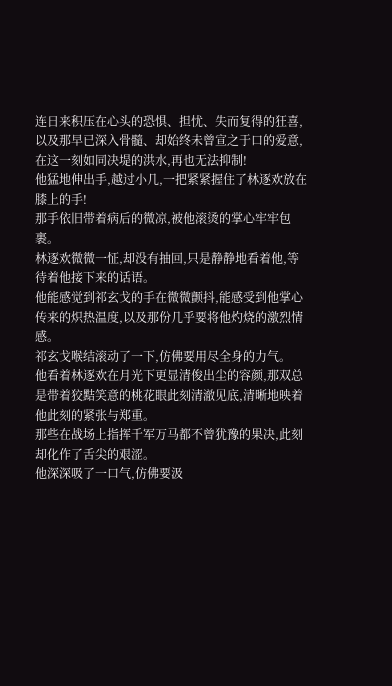连日来积压在心头的恐惧、担忧、失而复得的狂喜,以及那早已深入骨髓、却始终未曾宣之于口的爱意,在这一刻如同决堤的洪水,再也无法抑制!
他猛地伸出手,越过小几,一把紧紧握住了林逐欢放在膝上的手!
那手依旧带着病后的微凉,被他滚烫的掌心牢牢包裹。
林逐欢微微一怔,却没有抽回,只是静静地看着他,等待着他接下来的话语。
他能感觉到祁玄戈的手在微微颤抖,能感受到他掌心传来的炽热温度,以及那份几乎要将他灼烧的激烈情感。
祁玄戈喉结滚动了一下,仿佛要用尽全身的力气。
他看着林逐欢在月光下更显清俊出尘的容颜,那双总是带着狡黠笑意的桃花眼此刻清澈见底,清晰地映着他此刻的紧张与郑重。
那些在战场上指挥千军万马都不曾犹豫的果决,此刻却化作了舌尖的艰涩。
他深深吸了一口气,仿佛要汲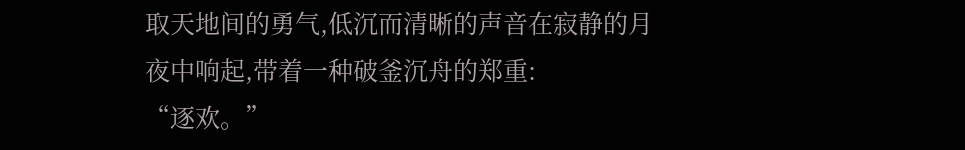取天地间的勇气,低沉而清晰的声音在寂静的月夜中响起,带着一种破釜沉舟的郑重:
“逐欢。”